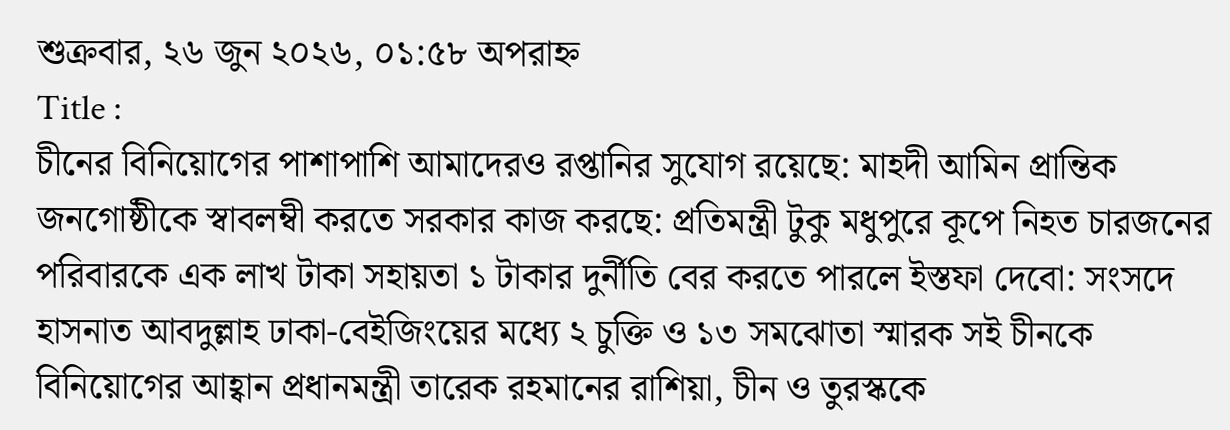শুক্রবার, ২৬ জুন ২০২৬, ০১:৫৮ অপরাহ্ন
Title :
চীনের বিনিয়োগের পাশাপাশি আমাদেরও রপ্তানির সুযোগ রয়েছে: মাহদী আমিন প্রান্তিক জনগোষ্ঠীকে স্বাবলম্বী করতে সরকার কাজ করছে: প্রতিমন্ত্রী টুকু মধুপুরে কূপে নিহত চারজনের পরিবারকে এক লাখ টাকা সহায়তা ১ টাকার দুর্নীতি বের করতে পারলে ইস্তফা দেবো: সংসদে হাসনাত আবদুল্লাহ ঢাকা-বেইজিংয়ের মধ্যে ২ চুক্তি ও ১৩ সমঝোতা স্মারক সই চীনকে বিনিয়োগের আহ্বান প্রধানমন্ত্রী তারেক রহমানের রাশিয়া, চীন ও তুরস্ককে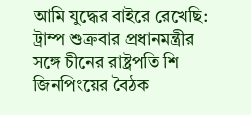আমি যুদ্ধের বাইরে রেখেছি: ট্রাম্প শুক্রবার প্রধানমন্ত্রীর সঙ্গে চীনের রাষ্ট্রপতি শি জিনপিংয়ের বৈঠক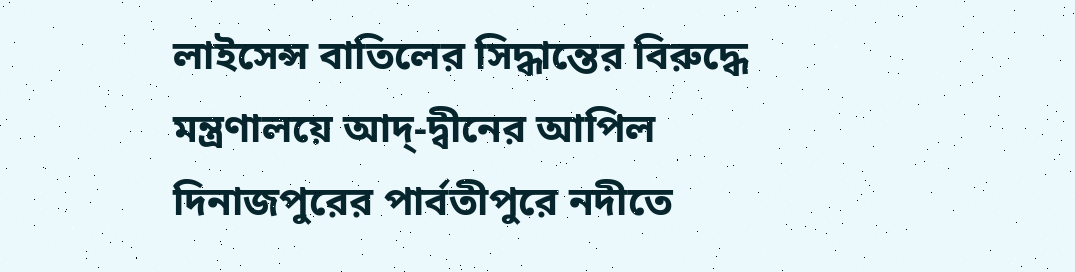লাইসেন্স বাতিলের সিদ্ধান্তের বিরুদ্ধে মন্ত্রণালয়ে আদ্-দ্বীনের আপিল দিনাজপুরের পার্বতীপুরে নদীতে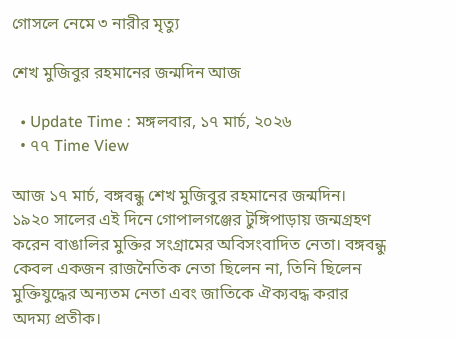গোসলে নেমে ৩ নারীর মৃত্যু

শেখ মুজিবুর রহমানের জন্মদিন আজ

  • Update Time : মঙ্গলবার, ১৭ মার্চ, ২০২৬
  • ৭৭ Time View

আজ ১৭ মার্চ, বঙ্গবন্ধু শেখ মুজিবুর রহমানের জন্মদিন। ১৯২০ সালের এই দিনে গোপালগঞ্জের টুঙ্গিপাড়ায় জন্মগ্রহণ করেন বাঙালির মুক্তির সংগ্রামের অবিসংবাদিত নেতা। বঙ্গবন্ধু কেবল একজন রাজনৈতিক নেতা ছিলেন না, তিনি ছিলেন মুক্তিযুদ্ধের অন্যতম নেতা এবং জাতিকে ঐক্যবদ্ধ করার অদম্য প্রতীক।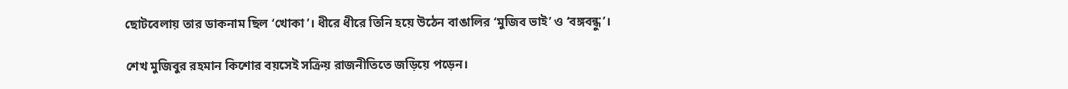ছোটবেলায় তার ডাকনাম ছিল ‘খোকা’। ধীরে ধীরে তিনি হয়ে উঠেন বাঙালির ‘মুজিব ভাই’ ও ‘বঙ্গবন্ধু’।

শেখ মুজিবুর রহমান কিশোর বয়সেই সক্রিয় রাজনীতিতে জড়িয়ে পড়েন।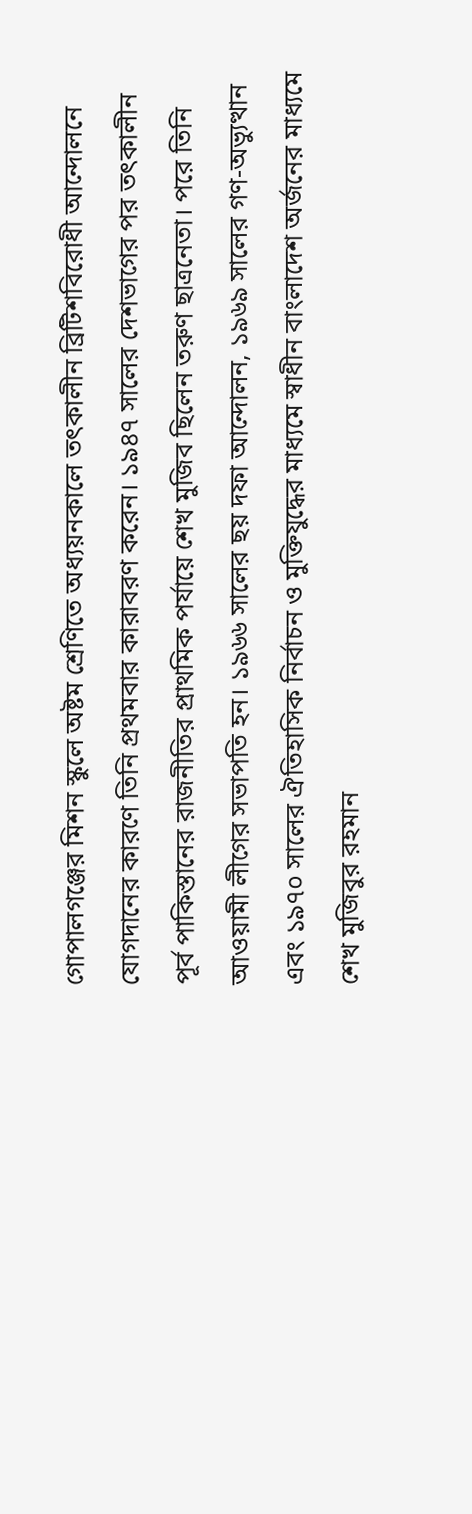গোপালগঞ্জের মিশন স্কুলে অষ্টম শ্রেণিতে অধ্যয়নকালে তৎকালীন ব্রিটিশবিরোধী আন্দোলনে যোগদানের কারণে তিনি প্রথমবার কারাবরণ করেন। ১৯৪৭ সালের দেশভাগের পর তৎকালীন পূর্ব পাকিস্তানের রাজনীতির প্রাথমিক পর্যায়ে শেখ মুজিব ছিলেন তরুণ ছাত্রনেতা। পরে তিনি আওয়ামী লীগের সভাপতি হন। ১৯৬৬ সালের ছয় দফা আন্দোলন, ১৯৬৯ সালের গণ-অভ্যুত্থান এবং ১৯৭০ সালের ঐতিহাসিক নির্বাচন ও মুক্তিযুদ্ধের মাধ্যমে স্বাধীন বাংলাদেশ অর্জনের মাধ্যমে শেখ মুজিবুর রহমান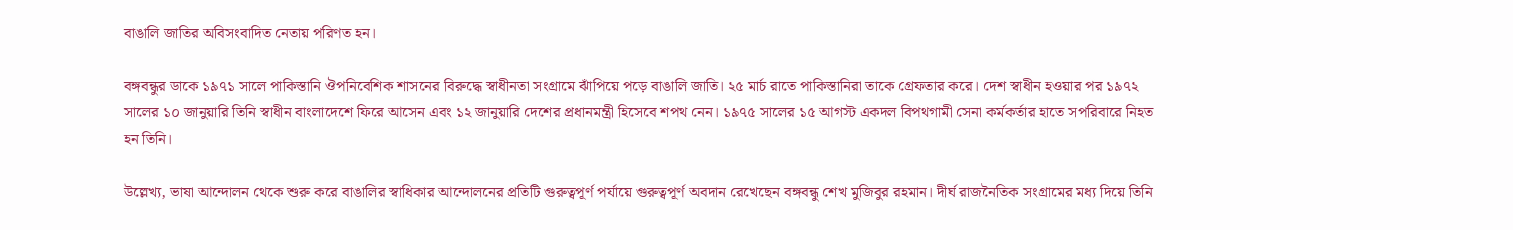বাঙালি জাতির অবিসংবাদিত নেতায় পরিণত হন।

বঙ্গবন্ধুর ডাকে ১৯৭১ সালে পাকিস্তানি ঔপনিবেশিক শাসনের বিরুদ্ধে স্বাধীনতা সংগ্রামে ঝাঁপিয়ে পড়ে বাঙালি জাতি। ২৫ মার্চ রাতে পাকিস্তানিরা তাকে গ্রেফতার করে। দেশ স্বাধীন হওয়ার পর ১৯৭২ সালের ১০ জানুয়ারি তিনি স্বাধীন বাংলাদেশে ফিরে আসেন এবং ১২ জানুয়ারি দেশের প্রধানমন্ত্রী হিসেবে শপথ নেন। ১৯৭৫ সালের ১৫ আগস্ট একদল বিপথগামী সেনা কর্মকর্তার হাতে সপরিবারে নিহত হন তিনি।

উল্লেখ্য, ভাষা আন্দোলন থেকে শুরু করে বাঙালির স্বাধিকার আন্দোলনের প্রতিটি গুরুত্বপূর্ণ পর্যায়ে গুরুত্বপূর্ণ অবদান রেখেছেন বঙ্গবন্ধু শেখ মুজিবুর রহমান। দীর্ঘ রাজনৈতিক সংগ্রামের মধ্য দিয়ে তিনি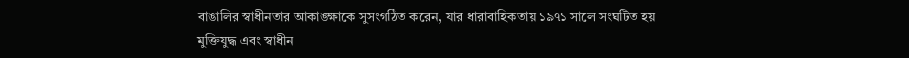বাঙালির স্বাধীনতার আকাঙ্ক্ষাকে সুসংগঠিত করেন, যার ধারাবাহিকতায় ১৯৭১ সালে সংঘটিত হয় মুক্তিযুদ্ধ এবং স্বাধীন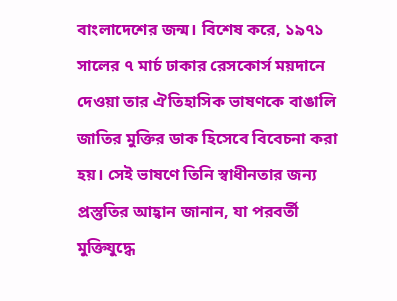বাংলাদেশের জন্ম। বিশেষ করে, ১৯৭১ সালের ৭ মার্চ ঢাকার রেসকোর্স ময়দানে দেওয়া তার ঐতিহাসিক ভাষণকে বাঙালি জাতির মুক্তির ডাক হিসেবে বিবেচনা করা হয়। সেই ভাষণে তিনি স্বাধীনতার জন্য প্রস্তুতির আহ্বান জানান, যা পরবর্তী মুক্তিযুদ্ধে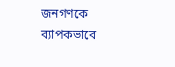জনগণকে ব্যাপকভাবে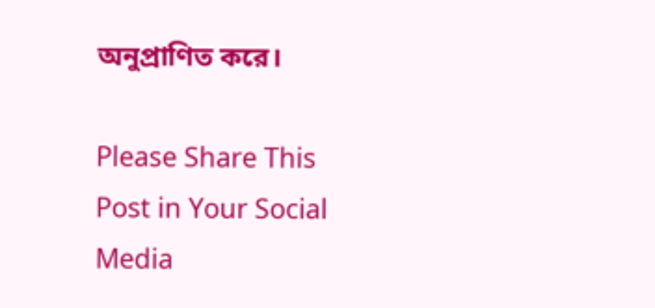অনুপ্রাণিত করে।

Please Share This Post in Your Social Media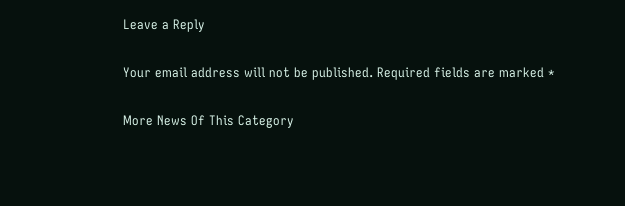Leave a Reply

Your email address will not be published. Required fields are marked *

More News Of This Category